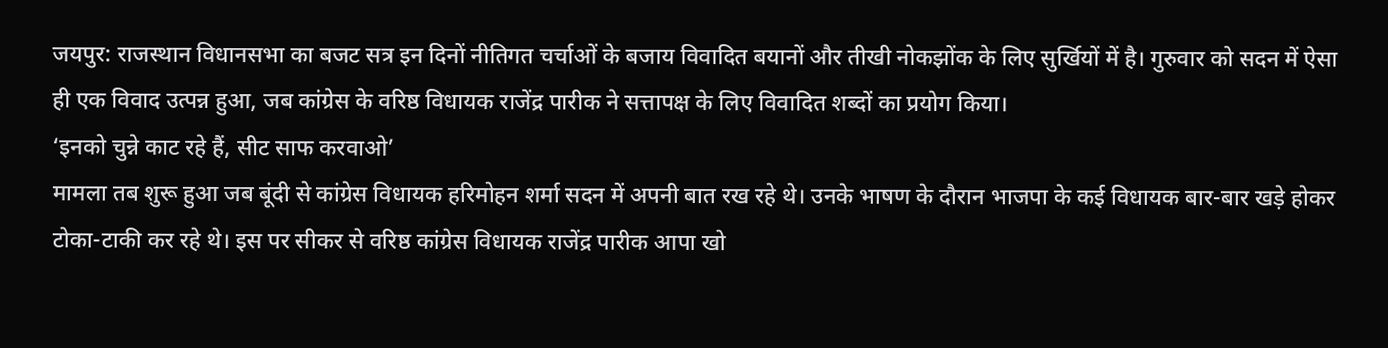जयपुर: राजस्थान विधानसभा का बजट सत्र इन दिनों नीतिगत चर्चाओं के बजाय विवादित बयानों और तीखी नोकझोंक के लिए सुर्खियों में है। गुरुवार को सदन में ऐसा ही एक विवाद उत्पन्न हुआ, जब कांग्रेस के वरिष्ठ विधायक राजेंद्र पारीक ने सत्तापक्ष के लिए विवादित शब्दों का प्रयोग किया।
‘इनको चुन्ने काट रहे हैं, सीट साफ करवाओ’
मामला तब शुरू हुआ जब बूंदी से कांग्रेस विधायक हरिमोहन शर्मा सदन में अपनी बात रख रहे थे। उनके भाषण के दौरान भाजपा के कई विधायक बार-बार खड़े होकर टोका-टाकी कर रहे थे। इस पर सीकर से वरिष्ठ कांग्रेस विधायक राजेंद्र पारीक आपा खो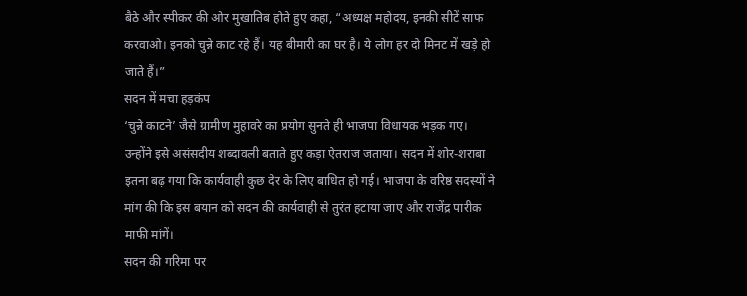बैठे और स्पीकर की ओर मुखातिब होते हुए कहा, “अध्यक्ष महोदय, इनकी सीटें साफ करवाओ। इनको चुन्ने काट रहे हैं। यह बीमारी का घर है। ये लोग हर दो मिनट में खड़े हो जाते हैं।”
सदन में मचा हड़कंप
‘चुन्ने काटने’ जैसे ग्रामीण मुहावरे का प्रयोग सुनते ही भाजपा विधायक भड़क गए। उन्होंने इसे असंसदीय शब्दावली बताते हुए कड़ा ऐतराज जताया। सदन में शोर-शराबा इतना बढ़ गया कि कार्यवाही कुछ देर के लिए बाधित हो गई। भाजपा के वरिष्ठ सदस्यों ने मांग की कि इस बयान को सदन की कार्यवाही से तुरंत हटाया जाए और राजेंद्र पारीक माफी मांगें।
सदन की गरिमा पर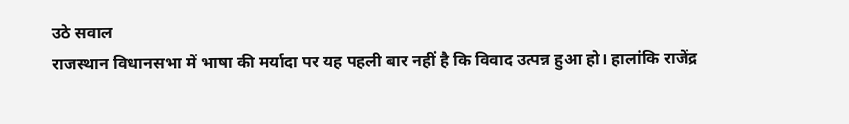उठे सवाल
राजस्थान विधानसभा में भाषा की मर्यादा पर यह पहली बार नहीं है कि विवाद उत्पन्न हुआ हो। हालांकि राजेंद्र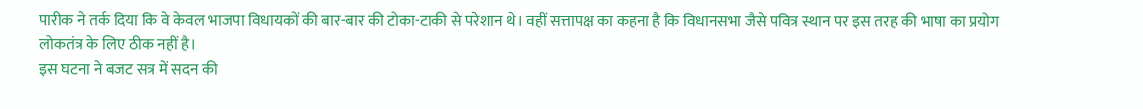पारीक ने तर्क दिया कि वे केवल भाजपा विधायकों की बार-बार की टोका-टाकी से परेशान थे। वहीं सत्तापक्ष का कहना है कि विधानसभा जैसे पवित्र स्थान पर इस तरह की भाषा का प्रयोग लोकतंत्र के लिए ठीक नहीं है।
इस घटना ने बजट सत्र में सदन की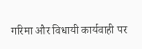गरिमा और विधायी कार्यवाही पर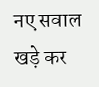नए सवाल खड़े कर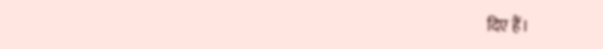दिए हैं।